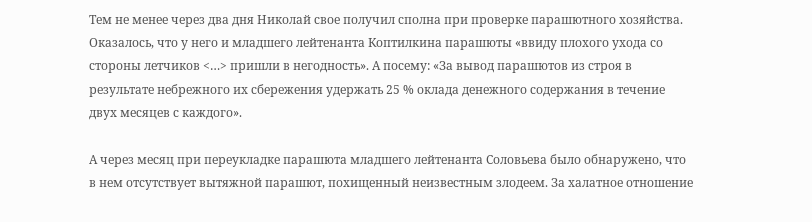Тем не менее через два дня Николай свое получил сполна при проверке парашютного хозяйства. Оказалось, что у него и младшего лейтенанта Коптилкина парашюты «ввиду плохого ухода со стороны летчиков <…> пришли в негодность». А посему: «За вывод парашютов из строя в результате небрежного их сбережения удержать 25 % оклада денежного содержания в течение двух месяцев с каждого».

А через месяц при переукладке парашюта младшего лейтенанта Соловьева было обнаружено, что в нем отсутствует вытяжной парашют, похищенный неизвестным злодеем. За халатное отношение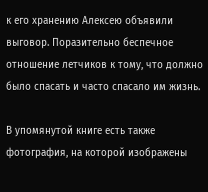к его хранению Алексею объявили выговор. Поразительно беспечное отношение летчиков к тому, что должно было спасать и часто спасало им жизнь.

В упомянутой книге есть также фотография, на которой изображены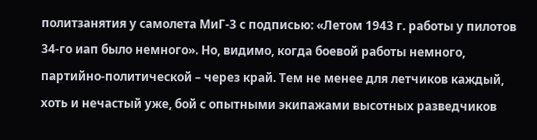политзанятия у самолета МиГ-3 с подписью: «Летом 1943 г. работы у пилотов 34-го иап было немного». Но, видимо, когда боевой работы немного, партийно-политической – через край. Тем не менее для летчиков каждый, хоть и нечастый уже, бой с опытными экипажами высотных разведчиков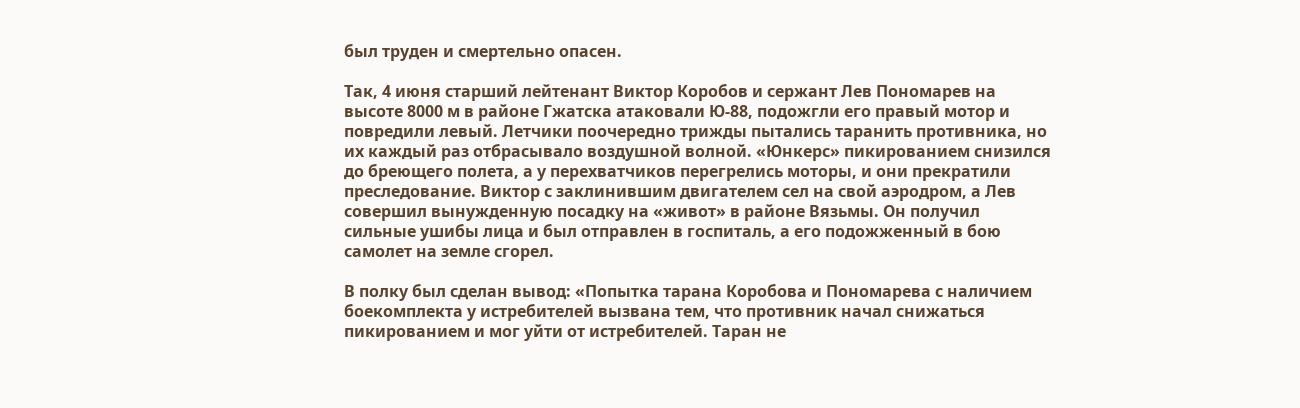был труден и смертельно опасен.

Так, 4 июня старший лейтенант Виктор Коробов и сержант Лев Пономарев на высоте 8000 м в районе Гжатска атаковали Ю-88, подожгли его правый мотор и повредили левый. Летчики поочередно трижды пытались таранить противника, но их каждый раз отбрасывало воздушной волной. «Юнкерс» пикированием снизился до бреющего полета, а у перехватчиков перегрелись моторы, и они прекратили преследование. Виктор с заклинившим двигателем сел на свой аэродром, а Лев совершил вынужденную посадку на «живот» в районе Вязьмы. Он получил сильные ушибы лица и был отправлен в госпиталь, а его подожженный в бою самолет на земле сгорел.

В полку был сделан вывод: «Попытка тарана Коробова и Пономарева с наличием боекомплекта у истребителей вызвана тем, что противник начал снижаться пикированием и мог уйти от истребителей. Таран не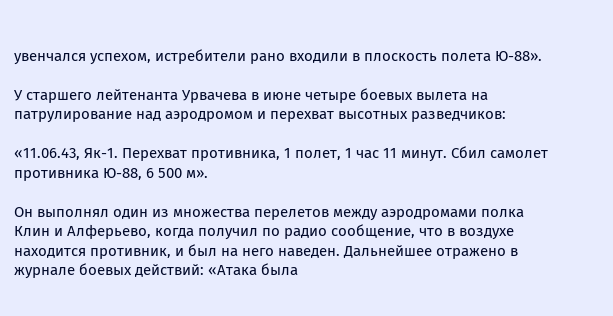увенчался успехом, истребители рано входили в плоскость полета Ю-88».

У старшего лейтенанта Урвачева в июне четыре боевых вылета на патрулирование над аэродромом и перехват высотных разведчиков:

«11.06.43, Як-1. Перехват противника, 1 полет, 1 час 11 минут. Сбил самолет противника Ю-88, 6 500 м».

Он выполнял один из множества перелетов между аэродромами полка Клин и Алферьево, когда получил по радио сообщение, что в воздухе находится противник, и был на него наведен. Дальнейшее отражено в журнале боевых действий: «Атака была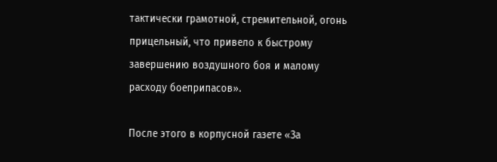тактически грамотной, стремительной, огонь прицельный, что привело к быстрому завершению воздушного боя и малому расходу боеприпасов».

После этого в корпусной газете «За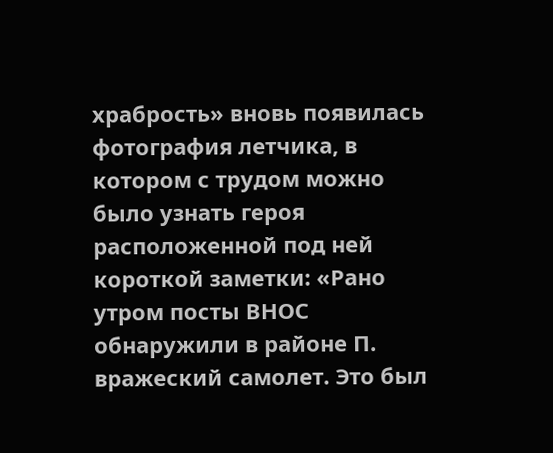храбрость» вновь появилась фотография летчика, в котором с трудом можно было узнать героя расположенной под ней короткой заметки: «Рано утром посты ВНОС обнаружили в районе П. вражеский самолет. Это был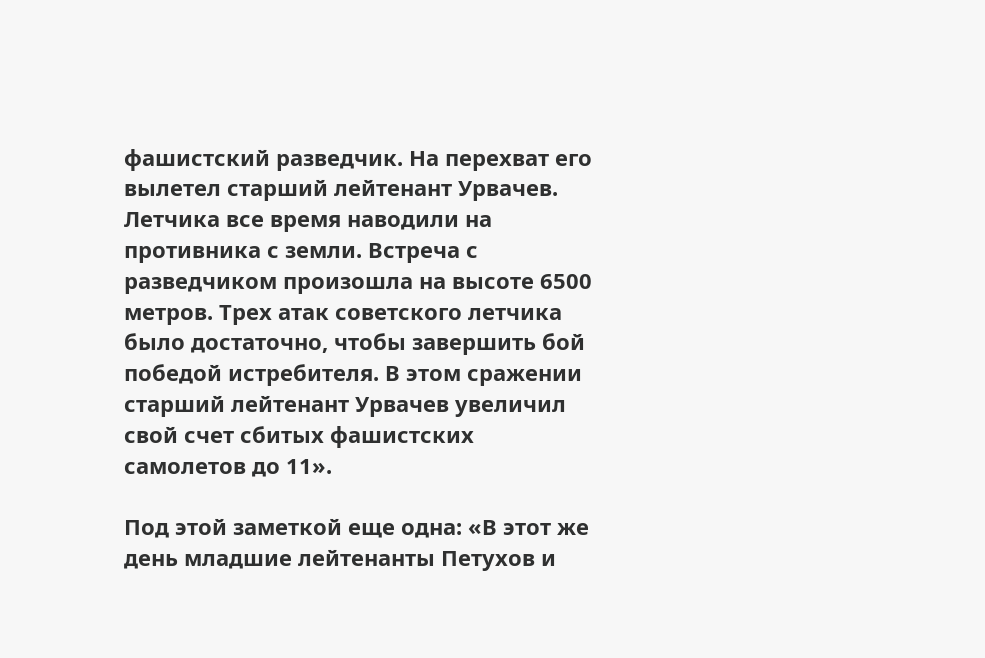фашистский разведчик. На перехват его вылетел старший лейтенант Урвачев. Летчика все время наводили на противника с земли. Встреча с разведчиком произошла на высоте 6500 метров. Трех атак советского летчика было достаточно, чтобы завершить бой победой истребителя. В этом сражении старший лейтенант Урвачев увеличил свой счет сбитых фашистских самолетов до 11».

Под этой заметкой еще одна: «В этот же день младшие лейтенанты Петухов и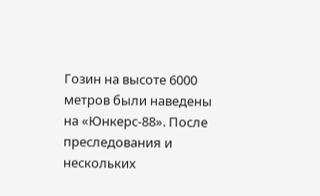Гозин на высоте 6000 метров были наведены на «Юнкерс-88». После преследования и нескольких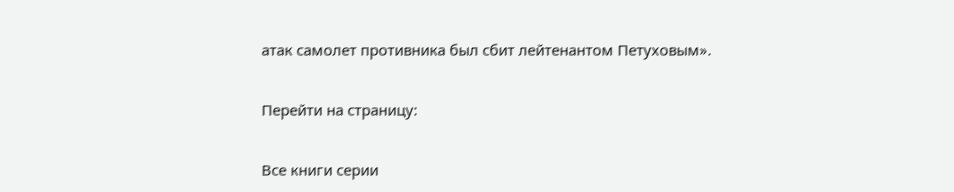атак самолет противника был сбит лейтенантом Петуховым».

Перейти на страницу:

Все книги серии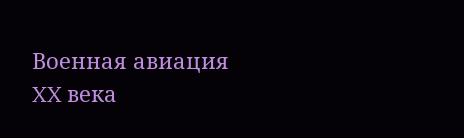Военная авиация XX века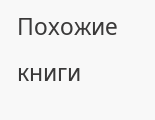Похожие книги